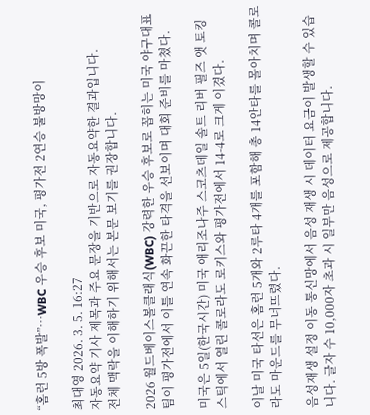“홈런 5방 폭발”…WBC 우승 후보 미국, 평가전 2연승 불방망이

최대영 2026. 3. 5. 16:27
자동요약 기사 제목과 주요 문장을 기반으로 자동요약한 결과입니다.
전체 맥락을 이해하기 위해서는 본문 보기를 권장합니다.

2026 월드베이스볼클래식(WBC) 강력한 우승 후보로 꼽히는 미국 야구대표팀이 평가전에서 이틀 연속 화끈한 타격을 선보이며 대회 준비를 마쳤다.

미국은 5일(한국시간) 미국 애리조나주 스코츠데일 솔트 리버 필즈 앳 토킹 스틱에서 열린 콜로라도 로키스와 평가전에서 14-4로 크게 이겼다.

이날 미국 타선은 홈런 5개와 2루타 4개를 포함해 총 14안타를 몰아치며 콜로라도 마운드를 무너뜨렸다.

음성재생 설정 이동 통신망에서 음성 재생 시 데이터 요금이 발생할 수 있습니다. 글자 수 10,000자 초과 시 일부만 음성으로 제공합니다.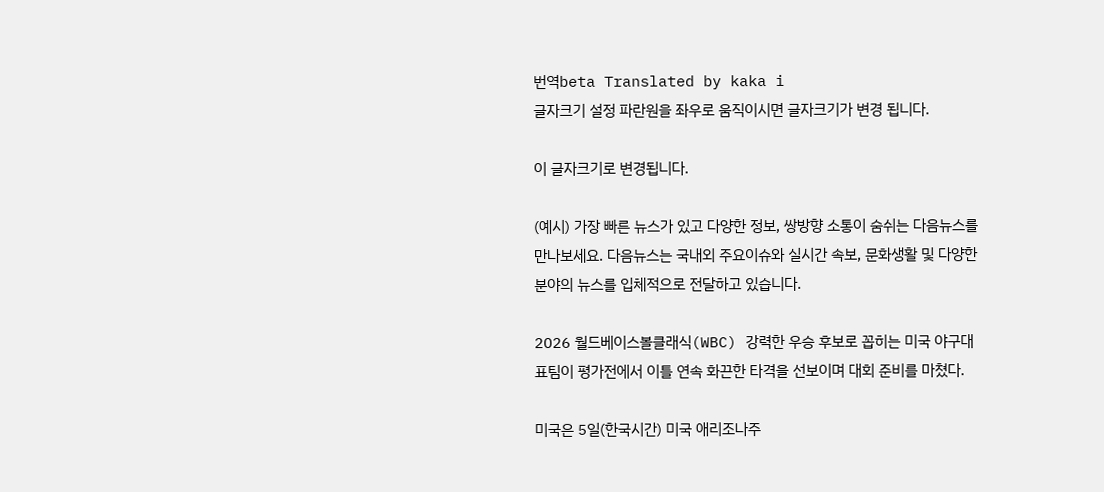번역beta Translated by kaka i
글자크기 설정 파란원을 좌우로 움직이시면 글자크기가 변경 됩니다.

이 글자크기로 변경됩니다.

(예시) 가장 빠른 뉴스가 있고 다양한 정보, 쌍방향 소통이 숨쉬는 다음뉴스를 만나보세요. 다음뉴스는 국내외 주요이슈와 실시간 속보, 문화생활 및 다양한 분야의 뉴스를 입체적으로 전달하고 있습니다.

2026 월드베이스볼클래식(WBC) 강력한 우승 후보로 꼽히는 미국 야구대표팀이 평가전에서 이틀 연속 화끈한 타격을 선보이며 대회 준비를 마쳤다.

미국은 5일(한국시간) 미국 애리조나주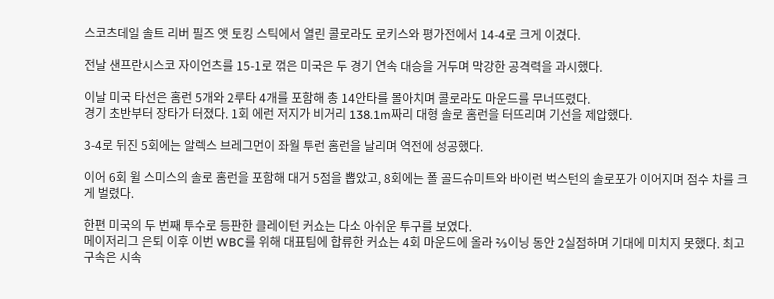스코츠데일 솔트 리버 필즈 앳 토킹 스틱에서 열린 콜로라도 로키스와 평가전에서 14-4로 크게 이겼다.

전날 샌프란시스코 자이언츠를 15-1로 꺾은 미국은 두 경기 연속 대승을 거두며 막강한 공격력을 과시했다.

이날 미국 타선은 홈런 5개와 2루타 4개를 포함해 총 14안타를 몰아치며 콜로라도 마운드를 무너뜨렸다.
경기 초반부터 장타가 터졌다. 1회 에런 저지가 비거리 138.1m짜리 대형 솔로 홈런을 터뜨리며 기선을 제압했다.

3-4로 뒤진 5회에는 알렉스 브레그먼이 좌월 투런 홈런을 날리며 역전에 성공했다.

이어 6회 윌 스미스의 솔로 홈런을 포함해 대거 5점을 뽑았고, 8회에는 폴 골드슈미트와 바이런 벅스턴의 솔로포가 이어지며 점수 차를 크게 벌렸다.

한편 미국의 두 번째 투수로 등판한 클레이턴 커쇼는 다소 아쉬운 투구를 보였다.
메이저리그 은퇴 이후 이번 WBC를 위해 대표팀에 합류한 커쇼는 4회 마운드에 올라 ⅔이닝 동안 2실점하며 기대에 미치지 못했다. 최고 구속은 시속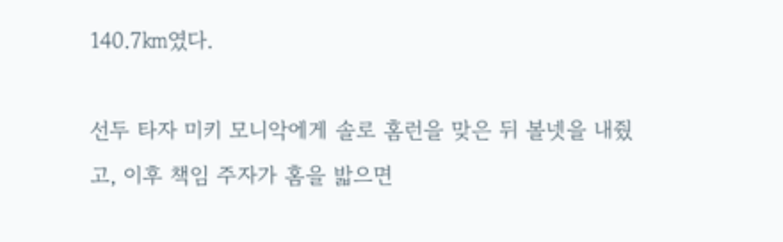140.7㎞였다.

선두 타자 미키 모니악에게 솔로 홈런을 맞은 뒤 볼넷을 내줬고, 이후 책임 주자가 홈을 밟으면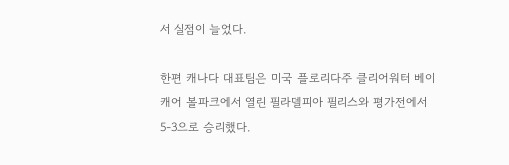서 실점이 늘었다.

한편 캐나다 대표팀은 미국 플로리다주 클리어워터 베이캐어 볼파크에서 열린 필라델피아 필리스와 평가전에서 5-3으로 승리했다.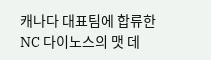캐나다 대표팀에 합류한 NC 다이노스의 맷 데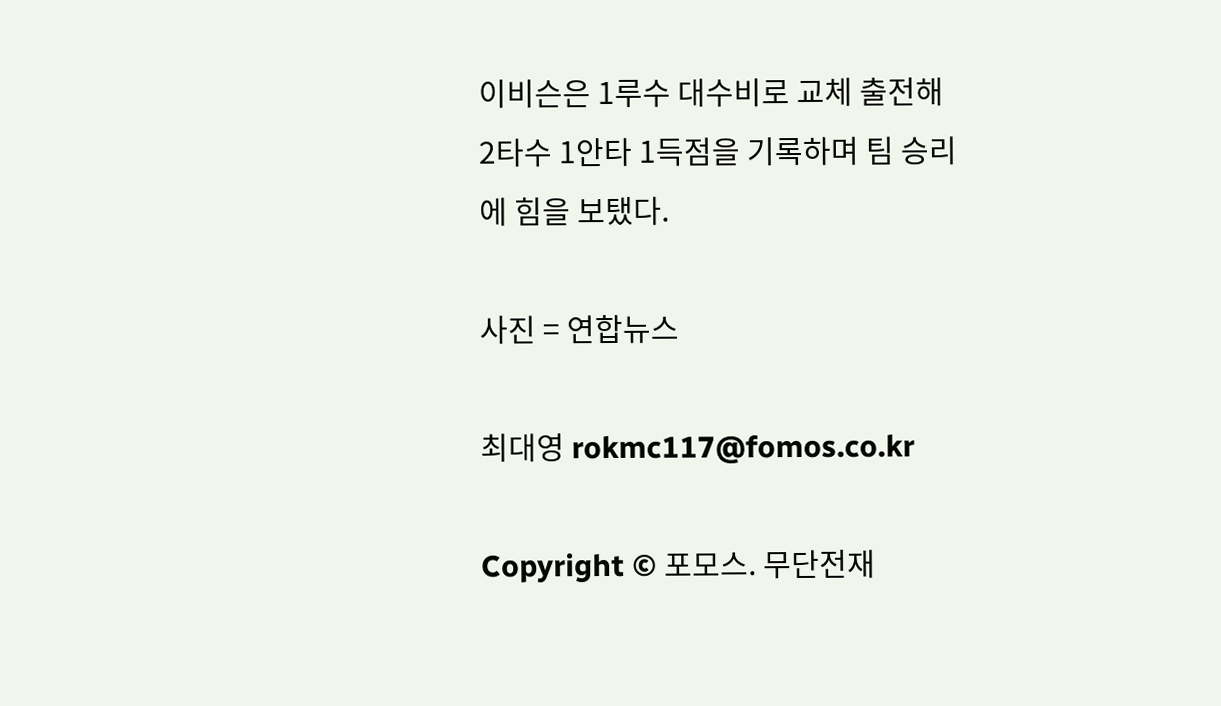이비슨은 1루수 대수비로 교체 출전해 2타수 1안타 1득점을 기록하며 팀 승리에 힘을 보탰다.

사진 = 연합뉴스

최대영 rokmc117@fomos.co.kr

Copyright © 포모스. 무단전재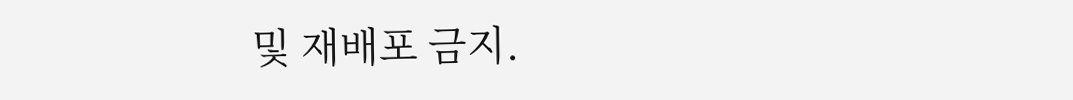및 재배포 금지.